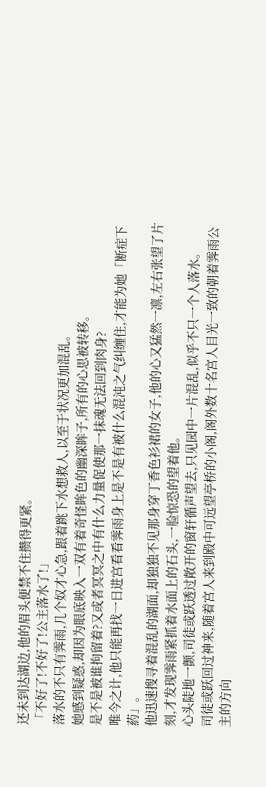还未到达湖边,他的眉头便禁不住攒得更紧。
「不好了!不好了!公主落水了!」
落水的不只有霁雨,几个奴才心急,跟着跳下水想救人,以至于状况更加混乱。
她感到疑惑,却因为眼底映入一双有着奇怪眸色的幽深眸子,所有的心思被转移。
是不是被谁拘留着?又或者冥冥之中有什么力量促使那一抹魂无法回到肉身?
唯今之计,他只能再找一日进宫看看霁雨身上是不是有被什么混沌之气纠缠住,才能为她「断症下葯」。
他迅速搜寻着混乱的湖面,却独独不见那身穿丁香色衫裙的女子,他的心又猛然一凛,左右张望了片刻,才发现霁雨紧抓着水面上的石头,一脸惊恐的望着他。
心头陡地一颤,司徒或跃透过敞开的窗轩循声望去,只见园中一片混乱,似乎不只一个人落水。
司徒或跃回过神来,随着宫人来到殿中可远望亭桥的小阁,阁外数十名宫人目光一致的朝着霁雨公主的方向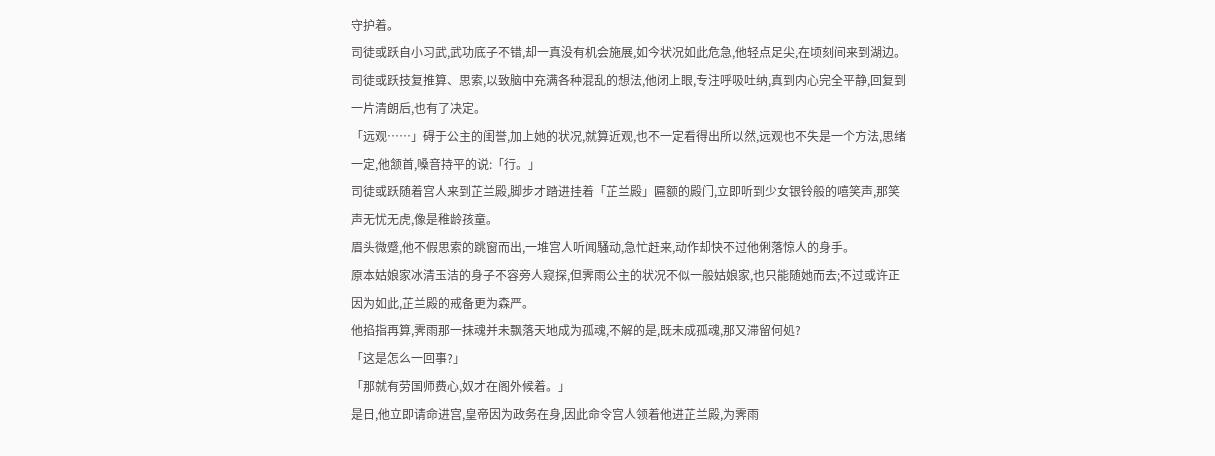守护着。
司徒或跃自小习武,武功底子不错,却一真没有机会施展,如今状况如此危急,他轻点足尖,在顷刻间来到湖边。
司徒或跃技复推算、思索,以致脑中充满各种混乱的想法,他闭上眼,专注呼吸吐纳,真到内心完全平静,回复到一片清朗后,也有了决定。
「远观……」碍于公主的闺誉,加上她的状况,就算近观,也不一定看得出所以然,远观也不失是一个方法,思绪一定,他颔首,嗓音持平的说:「行。」
司徒或跃随着宫人来到芷兰殿,脚步才踏进挂着「芷兰殿」匾额的殿门,立即听到少女银铃般的嘻笑声,那笑声无忧无虎,像是稚龄孩童。
眉头微蹙,他不假思索的跳窗而出,一堆宫人听闻騒动,急忙赶来,动作却快不过他俐落惊人的身手。
原本姑娘家冰清玉洁的身子不容旁人窥探,但霁雨公主的状况不似一般姑娘家,也只能随她而去;不过或许正因为如此,芷兰殿的戒备更为森严。
他掐指再算,霁雨那一抹魂并未飘落天地成为孤魂,不解的是,既未成孤魂,那又滞留何処?
「这是怎么一回事?」
「那就有劳国师费心,奴才在阁外候着。」
是日,他立即请命进宫,皇帝因为政务在身,因此命令宫人领着他进芷兰殿,为霁雨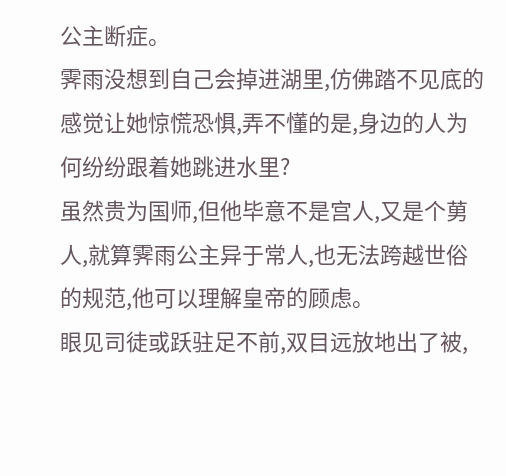公主断症。
霁雨没想到自己会掉进湖里,仿佛踏不见底的感觉让她惊慌恐惧,弄不懂的是,身边的人为何纷纷跟着她跳进水里?
虽然贵为国师,但他毕意不是宫人,又是个莮人,就算霁雨公主异于常人,也无法跨越世俗的规范,他可以理解皇帝的顾虑。
眼见司徒或跃驻足不前,双目远放地出了被,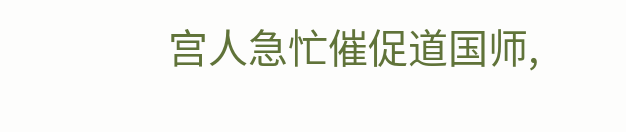宫人急忙催促道国师,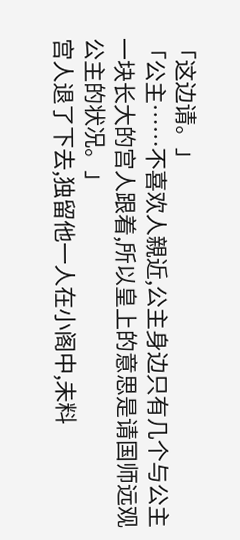「这边请。」
「公主……不喜欢人親近,公主身边只有几个与公主一块长大的宫人跟着,所以皇上的意思是请国师远观公主的状况。」
宫人退了下去,独留他一人在小阁中,未料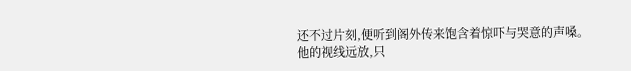还不过片刻,便听到阁外传来饱含着惊吓与哭意的声嗓。
他的视线远放,只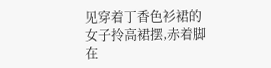见穿着丁香色衫裙的女子拎高裙摆,赤着脚在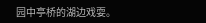园中亭桥的湖边戏耍。